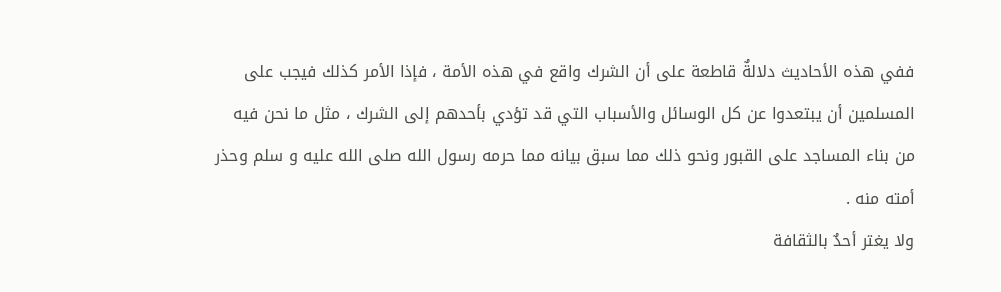ففي هذه الأحاديث دلالةٌ قاطعة على أن الشرك واقع في هذه الأمة ، فإذا الأمر كذلك فيجب على المسلمين أن يبتعدوا عن كل الوسائل والأسباب التي قد تؤدي بأحدهم إلى الشرك ، مثل ما نحن فيه من بناء المساجد على القبور ونحو ذلك مما سبق بيانه مما حرمه رسول الله صلى الله عليه و سلم وحذر أمته منه .
ولا يغتر أحدٌ بالثقافة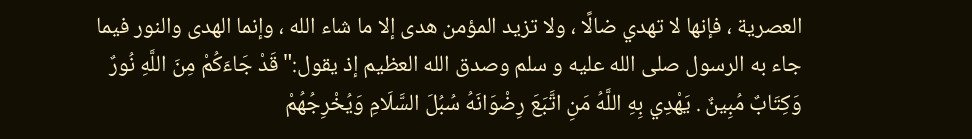العصرية ، فإنها لا تهدي ضالًا ، ولا تزيد المؤمن هدى إلا ما شاء الله ، وإنما الهدى والنور فيما جاء به الرسول صلى الله عليه و سلم وصدق الله العظيم إذ يقول:"قَدْ جَاءَكُمْ مِنَ اللَّهِ نُورٌ وَكِتَابٌ مُبِينٌ . يَهْدِي بِهِ اللَّهُ مَنِ اتَّبَعَ رِضْوَانَهُ سُبُلَ السَّلَامِ وَيُخْرِجُهُمْ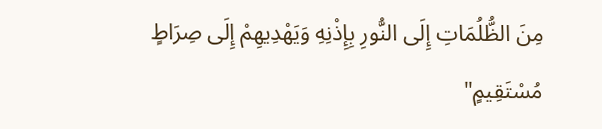مِنَ الظُّلُمَاتِ إِلَى النُّورِ بِإِذْنِهِ وَيَهْدِيهِمْ إِلَى صِرَاطٍ مُسْتَقِيمٍ"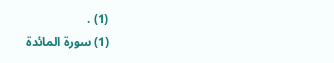(1) .
(1) سورة المائدة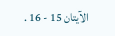الآيتان 15 - 16 .